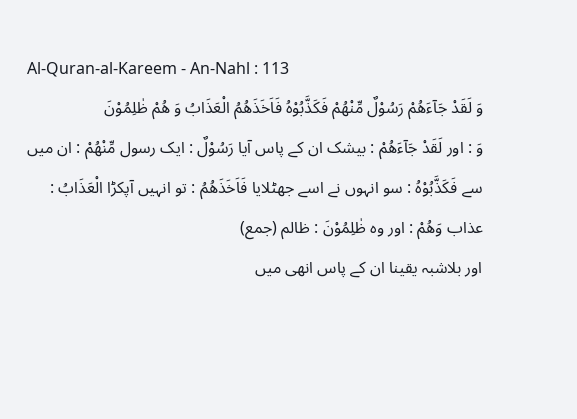Al-Quran-al-Kareem - An-Nahl : 113
وَ لَقَدْ جَآءَهُمْ رَسُوْلٌ مِّنْهُمْ فَكَذَّبُوْهُ فَاَخَذَهُمُ الْعَذَابُ وَ هُمْ ظٰلِمُوْنَ
وَ : اور لَقَدْ جَآءَهُمْ : بیشک ان کے پاس آیا رَسُوْلٌ : ایک رسول مِّنْهُمْ : ان میں سے فَكَذَّبُوْهُ : سو انہوں نے اسے جھٹلایا فَاَخَذَهُمُ : تو انہیں آپکڑا الْعَذَابُ : عذاب وَهُمْ : اور وہ ظٰلِمُوْنَ : ظالم (جمع)
اور بلاشبہ یقینا ان کے پاس انھی میں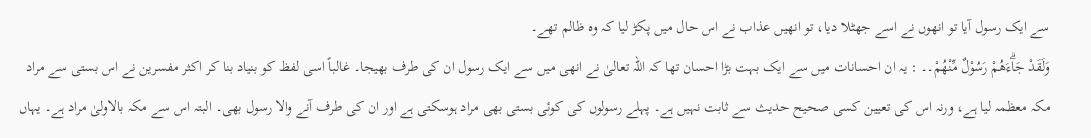سے ایک رسول آیا تو انھوں نے اسے جھٹلا دیا، تو انھیں عذاب نے اس حال میں پکڑ لیا کہ وہ ظالم تھے۔
وَلَقَدْ جَاۗءَهُمْ رَسُوْلٌ مِّنْهُمْ۔۔ : یہ ان احسانات میں سے ایک بہت بڑا احسان تھا کہ اللہ تعالیٰ نے انھی میں سے ایک رسول ان کی طرف بھیجا۔ غالباً اسی لفظ کو بنیاد بنا کر اکثر مفسرین نے اس بستی سے مراد مکہ معظمہ لیا ہے، ورنہ اس کی تعیین کسی صحیح حدیث سے ثابت نہیں ہے۔ پہلے رسولوں کی کوئی بستی بھی مراد ہوسکتی ہے اور ان کی طرف آنے والا رسول بھی۔ البتہ اس سے مکہ بالاولیٰ مراد ہے۔ یہاں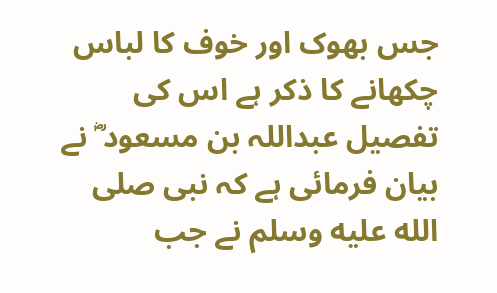جس بھوک اور خوف کا لباس چکھانے کا ذکر ہے اس کی تفصیل عبداللہ بن مسعود ؓ نے بیان فرمائی ہے کہ نبی صلى الله عليه وسلم نے جب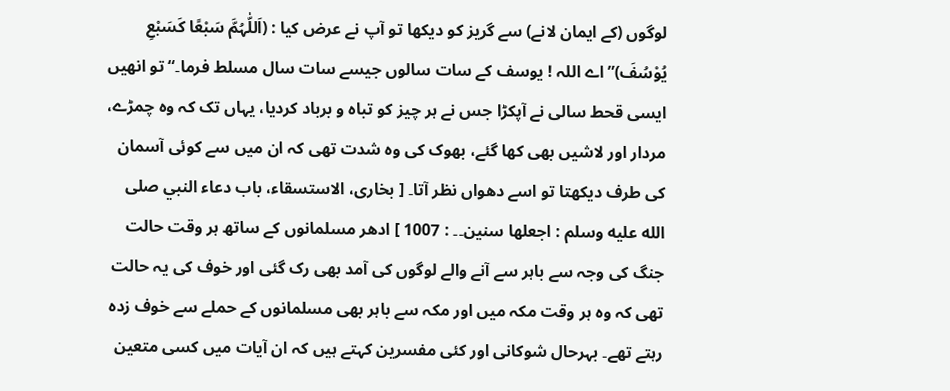لوگوں (کے ایمان لانے) سے گریز کو دیکھا تو آپ نے عرض کیا : (اَللّٰہُمَّ سَبْعًا کَسَبْعِ یُوْسُفَ)”اے اللہ ! یوسف کے سات سالوں جیسے سات سال مسلط فرما۔“ تو انھیں ایسی قحط سالی نے آپکڑا جس نے ہر چیز کو تباہ و برباد کردیا، یہاں تک کہ وہ چمڑے، مردار اور لاشیں بھی کھا گئے، بھوک کی وہ شدت تھی کہ ان میں سے کوئی آسمان کی طرف دیکھتا تو اسے دھواں نظر آتا۔ [ بخاری، الاستسقاء، باب دعاء النبي صلى الله عليه وسلم : اجعلھا سنین۔۔ : 1007 ] ادھر مسلمانوں کے ساتھ ہر وقت حالت جنگ کی وجہ سے باہر سے آنے والے لوگوں کی آمد بھی رک گئی اور خوف کی یہ حالت تھی کہ وہ ہر وقت مکہ میں اور مکہ سے باہر بھی مسلمانوں کے حملے سے خوف زدہ رہتے تھے۔ بہرحال شوکانی اور کئی مفسرین کہتے ہیں کہ ان آیات میں کسی متعین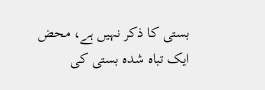بستی کا ذکر نہیں ہے، محض ایک تباہ شدہ بستی کی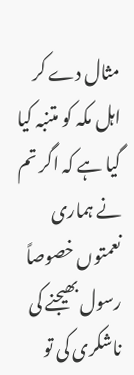مثال دے کر اہل مکہ کو متنبہ کیا گیا ہے کہ اگر تم نے ہماری نعمتوں خصوصاً رسول بھیجنے کی ناشکری کی تو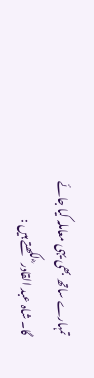تمہارے ساتھ بھی یہی معاملہ کیا جائے گا۔ شاہ عبد القادر ؓ لکھتے ہیں :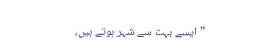”ایسے بہت سے شہر ہوتے ہیں،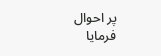پر احوال فرمایا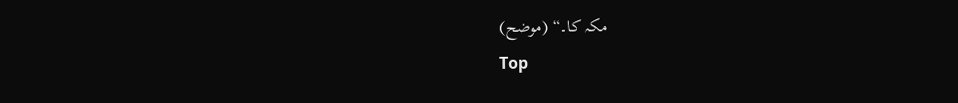مکہ کا۔“ (موضح)
Top